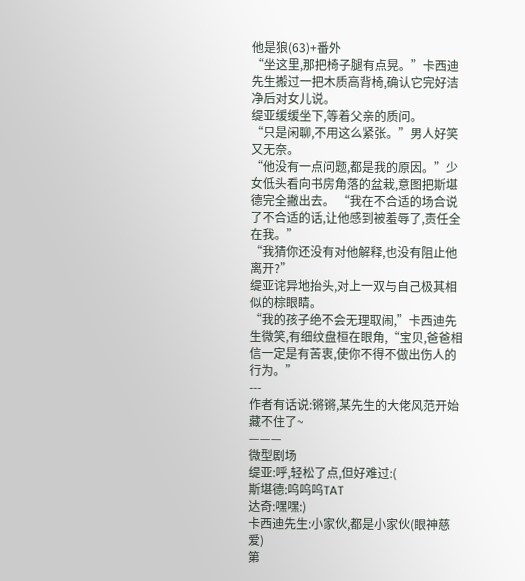他是狼(63)+番外
“坐这里,那把椅子腿有点晃。”卡西迪先生搬过一把木质高背椅,确认它完好洁净后对女儿说。
缇亚缓缓坐下,等着父亲的质问。
“只是闲聊,不用这么紧张。”男人好笑又无奈。
“他没有一点问题,都是我的原因。”少女低头看向书房角落的盆栽,意图把斯堪德完全撇出去。 “我在不合适的场合说了不合适的话,让他感到被羞辱了,责任全在我。”
“我猜你还没有对他解释,也没有阻止他离开?”
缇亚诧异地抬头,对上一双与自己极其相似的棕眼睛。
“我的孩子绝不会无理取闹,”卡西迪先生微笑,有细纹盘桓在眼角,“宝贝,爸爸相信一定是有苦衷,使你不得不做出伤人的行为。”
---
作者有话说:锵锵,某先生的大佬风范开始藏不住了~
———
微型剧场
缇亚:呼,轻松了点,但好难过:(
斯堪德:呜呜呜TAT
达奇:嘿嘿:)
卡西迪先生:小家伙,都是小家伙(眼神慈爱)
第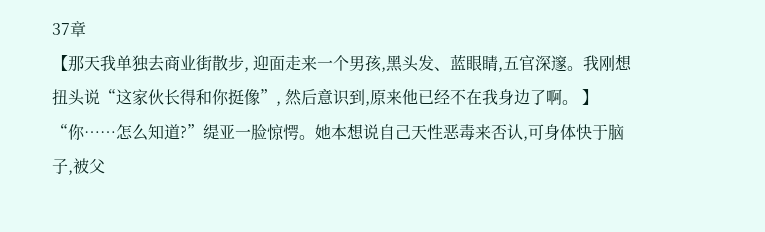37章
【那天我单独去商业街散步, 迎面走来一个男孩,黑头发、蓝眼睛,五官深邃。我刚想扭头说“这家伙长得和你挺像”, 然后意识到,原来他已经不在我身边了啊。 】
“你……怎么知道?”缇亚一脸惊愕。她本想说自己天性恶毒来否认,可身体快于脑子,被父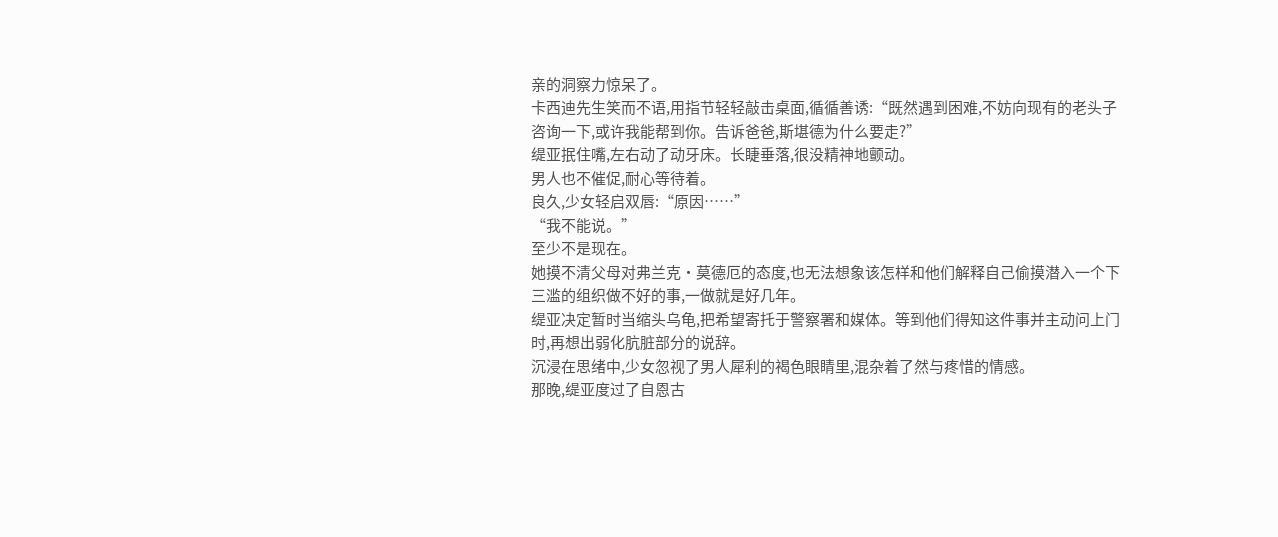亲的洞察力惊呆了。
卡西迪先生笑而不语,用指节轻轻敲击桌面,循循善诱:“既然遇到困难,不妨向现有的老头子咨询一下,或许我能帮到你。告诉爸爸,斯堪德为什么要走?”
缇亚抿住嘴,左右动了动牙床。长睫垂落,很没精神地颤动。
男人也不催促,耐心等待着。
良久,少女轻启双唇:“原因……”
“我不能说。”
至少不是现在。
她摸不清父母对弗兰克·莫德厄的态度,也无法想象该怎样和他们解释自己偷摸潜入一个下三滥的组织做不好的事,一做就是好几年。
缇亚决定暂时当缩头乌龟,把希望寄托于警察署和媒体。等到他们得知这件事并主动问上门时,再想出弱化肮脏部分的说辞。
沉浸在思绪中,少女忽视了男人犀利的褐色眼睛里,混杂着了然与疼惜的情感。
那晚,缇亚度过了自恩古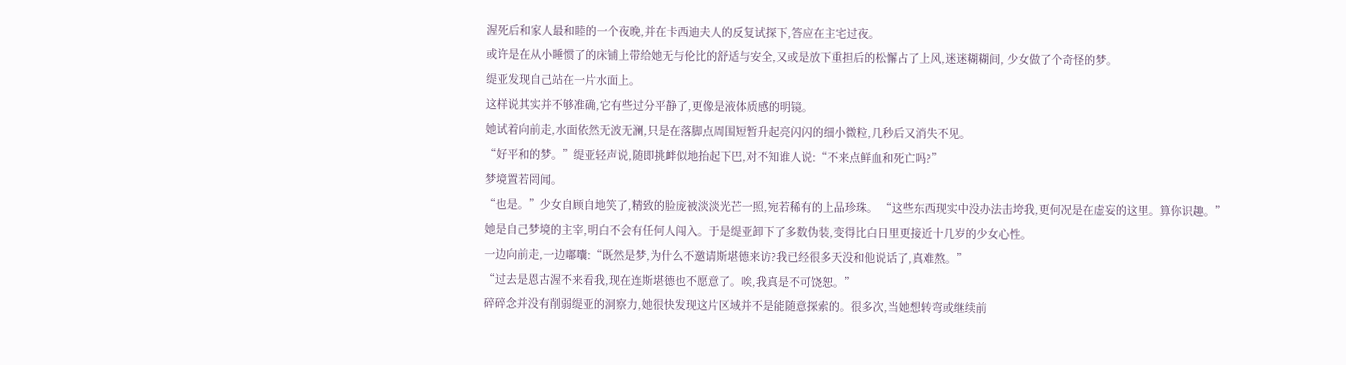渥死后和家人最和睦的一个夜晚,并在卡西迪夫人的反复试探下,答应在主宅过夜。
或许是在从小睡惯了的床铺上带给她无与伦比的舒适与安全,又或是放下重担后的松懈占了上风,迷迷糊糊间, 少女做了个奇怪的梦。
缇亚发现自己站在一片水面上。
这样说其实并不够准确,它有些过分平静了,更像是液体质感的明镜。
她试着向前走,水面依然无波无澜,只是在落脚点周围短暂升起亮闪闪的细小微粒,几秒后又消失不见。
“好平和的梦。”缇亚轻声说,随即挑衅似地抬起下巴,对不知谁人说:“不来点鲜血和死亡吗?”
梦境置若罔闻。
“也是。”少女自顾自地笑了,精致的脸庞被淡淡光芒一照,宛若稀有的上品珍珠。 “这些东西现实中没办法击垮我,更何况是在虚妄的这里。算你识趣。”
她是自己梦境的主宰,明白不会有任何人闯入。于是缇亚卸下了多数伪装,变得比白日里更接近十几岁的少女心性。
一边向前走,一边嘟囔:“既然是梦,为什么不邀请斯堪德来访?我已经很多天没和他说话了,真难熬。”
“过去是恩古渥不来看我,现在连斯堪德也不愿意了。唉,我真是不可饶恕。”
碎碎念并没有削弱缇亚的洞察力,她很快发现这片区域并不是能随意探索的。很多次,当她想转弯或继续前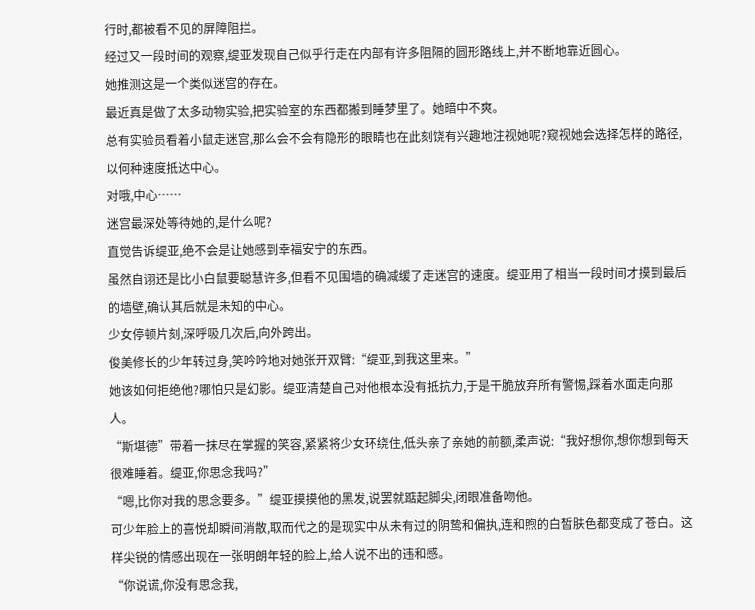行时,都被看不见的屏障阻拦。
经过又一段时间的观察,缇亚发现自己似乎行走在内部有许多阻隔的圆形路线上,并不断地靠近圆心。
她推测这是一个类似迷宫的存在。
最近真是做了太多动物实验,把实验室的东西都搬到睡梦里了。她暗中不爽。
总有实验员看着小鼠走迷宫,那么会不会有隐形的眼睛也在此刻饶有兴趣地注视她呢?窥视她会选择怎样的路径,以何种速度抵达中心。
对哦,中心……
迷宫最深处等待她的,是什么呢?
直觉告诉缇亚,绝不会是让她感到幸福安宁的东西。
虽然自诩还是比小白鼠要聪慧许多,但看不见围墙的确减缓了走迷宫的速度。缇亚用了相当一段时间才摸到最后的墙壁,确认其后就是未知的中心。
少女停顿片刻,深呼吸几次后,向外跨出。
俊美修长的少年转过身,笑吟吟地对她张开双臂:“缇亚,到我这里来。”
她该如何拒绝他?哪怕只是幻影。缇亚清楚自己对他根本没有抵抗力,于是干脆放弃所有警惕,踩着水面走向那人。
“斯堪德”带着一抹尽在掌握的笑容,紧紧将少女环绕住,低头亲了亲她的前额,柔声说:“我好想你,想你想到每天很难睡着。缇亚,你思念我吗?”
“嗯,比你对我的思念要多。”缇亚摸摸他的黑发,说罢就踮起脚尖,闭眼准备吻他。
可少年脸上的喜悦却瞬间消散,取而代之的是现实中从未有过的阴鸷和偏执,连和煦的白皙肤色都变成了苍白。这样尖锐的情感出现在一张明朗年轻的脸上,给人说不出的违和感。
“你说谎,你没有思念我,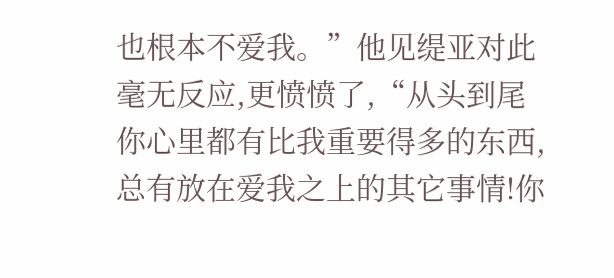也根本不爱我。”他见缇亚对此毫无反应,更愤愤了,“从头到尾你心里都有比我重要得多的东西,总有放在爱我之上的其它事情!你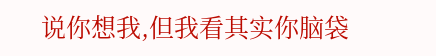说你想我,但我看其实你脑袋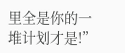里全是你的一堆计划才是!”